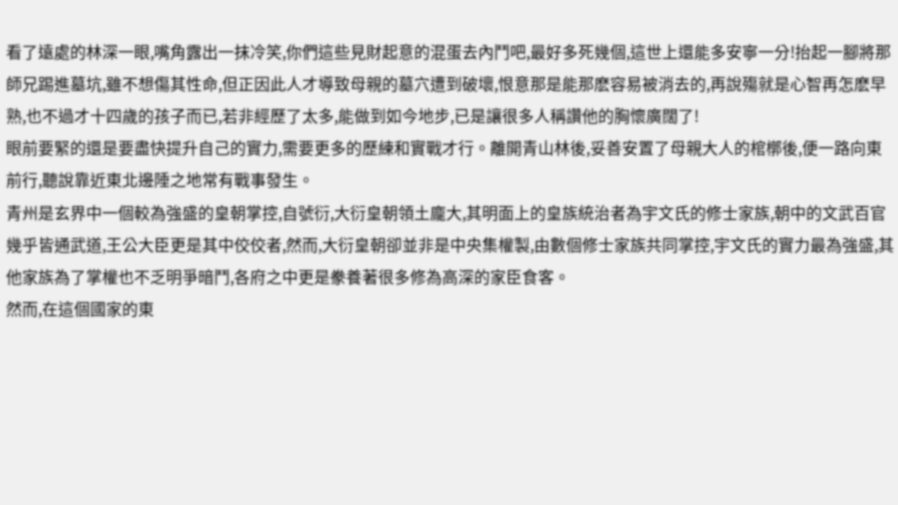看了遠處的林深一眼,嘴角露出一抹冷笑,你們這些見財起意的混蛋去內鬥吧,最好多死幾個,這世上還能多安寧一分!抬起一腳將那師兄踢進墓坑,雖不想傷其性命,但正因此人才導致母親的墓穴遭到破壞,恨意那是能那麽容易被消去的,再說殤就是心智再怎麽早熟,也不過才十四歲的孩子而已,若非經歷了太多,能做到如今地步,已是讓很多人稱讚他的胸懷廣闊了!
眼前要緊的還是要盡快提升自己的實力,需要更多的歷練和實戰才行。離開青山林後,妥善安置了母親大人的棺槨後,便一路向東前行,聽說靠近東北邊陲之地常有戰事發生。
青州是玄界中一個較為強盛的皇朝掌控,自號衍,大衍皇朝領土龐大,其明面上的皇族統治者為宇文氏的修士家族,朝中的文武百官幾乎皆通武道,王公大臣更是其中佼佼者,然而,大衍皇朝卻並非是中央集權製,由數個修士家族共同掌控,宇文氏的實力最為強盛,其他家族為了掌權也不乏明爭暗鬥,各府之中更是豢養著很多修為高深的家臣食客。
然而,在這個國家的東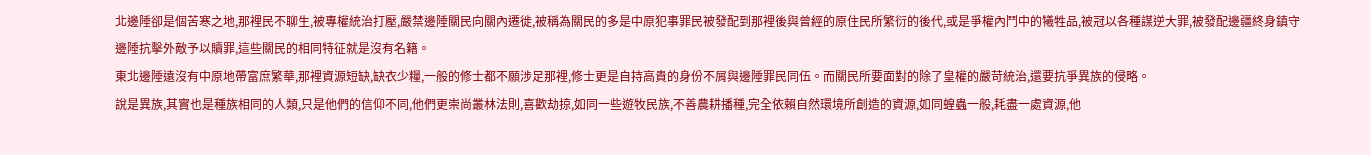北邊陲卻是個苦寒之地,那裡民不聊生,被專權統治打壓,嚴禁邊陲關民向關內遷徙,被稱為關民的多是中原犯事罪民被發配到那裡後與曾經的原住民所繁衍的後代,或是爭權內鬥中的犧牲品,被冠以各種謀逆大罪,被發配邊疆終身鎮守邊陲抗擊外敵予以贖罪,這些關民的相同特征就是沒有名籍。
東北邊陲遠沒有中原地帶富庶繁華,那裡資源短缺,缺衣少糧,一般的修士都不願涉足那裡,修士更是自持高貴的身份不屑與邊陲罪民同伍。而關民所要面對的除了皇權的嚴苛統治,還要抗爭異族的侵略。
說是異族,其實也是種族相同的人類,只是他們的信仰不同,他們更崇尚叢林法則,喜歡劫掠,如同一些遊牧民族,不善農耕播種,完全依賴自然環境所創造的資源,如同蝗蟲一般,耗盡一處資源,他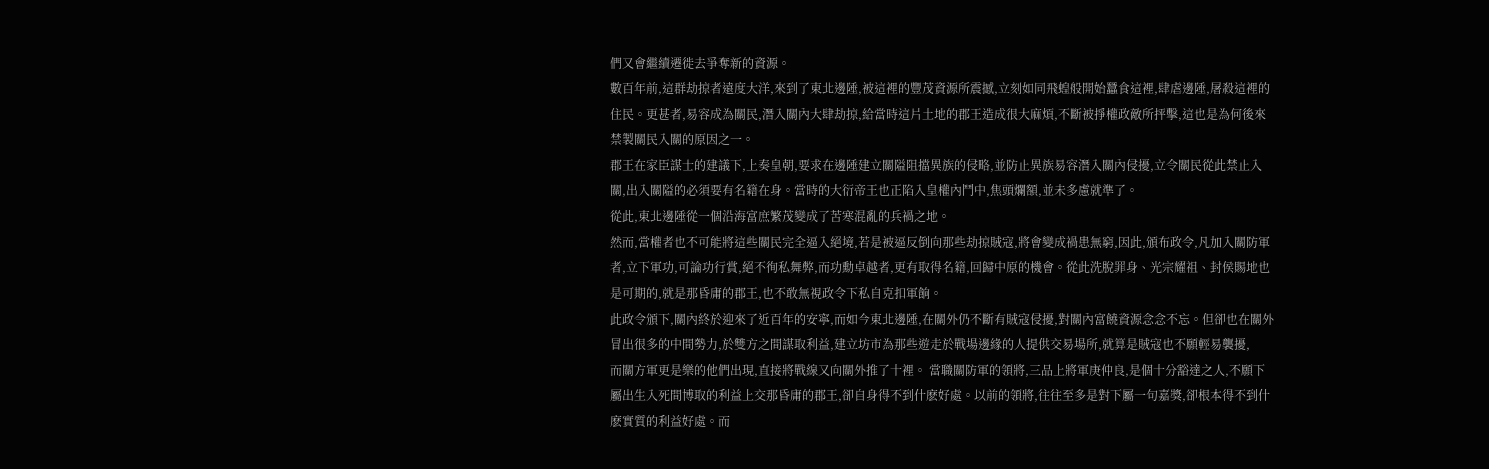們又會繼續遷徙去爭奪新的資源。
數百年前,這群劫掠者遠度大洋,來到了東北邊陲,被這裡的豐茂資源所震撼,立刻如同飛蝗般開始蠶食這裡,肆虐邊陲,屠殺這裡的住民。更甚者,易容成為關民,潛入關內大肆劫掠,給當時這片土地的郡王造成很大麻煩,不斷被掙權政敵所抨擊,這也是為何後來禁製關民入關的原因之一。
郡王在家臣謀士的建議下,上奏皇朝,要求在邊陲建立關隘阻擋異族的侵略,並防止異族易容潛入關內侵擾,立令關民從此禁止入關,出入關隘的必須要有名籍在身。當時的大衍帝王也正陷入皇權內鬥中,焦頭爛額,並未多慮就準了。
從此,東北邊陲從一個沿海富庶繁茂變成了苦寒混亂的兵禍之地。
然而,當權者也不可能將這些關民完全逼入絕境,若是被逼反倒向那些劫掠賊寇,將會變成禍患無窮,因此,頒布政令,凡加入關防軍者,立下軍功,可論功行賞,絕不徇私舞弊,而功勳卓越者,更有取得名籍,回歸中原的機會。從此洗脫罪身、光宗耀祖、封侯賜地也是可期的,就是那昏庸的郡王,也不敢無視政令下私自克扣軍餉。
此政令頒下,關內終於迎來了近百年的安寧,而如今東北邊陲,在關外仍不斷有賊寇侵擾,對關內富饒資源念念不忘。但卻也在關外冒出很多的中間勢力,於雙方之間謀取利益,建立坊市為那些遊走於戰場邊緣的人提供交易場所,就算是賊寇也不願輕易襲擾,
而關方軍更是樂的他們出現,直接將戰線又向關外推了十裡。 當職關防軍的領將,三品上將軍庚仲良,是個十分豁達之人,不願下屬出生入死間博取的利益上交那昏庸的郡王,卻自身得不到什麽好處。以前的領將,往往至多是對下屬一句嘉獎,卻根本得不到什麽實質的利益好處。而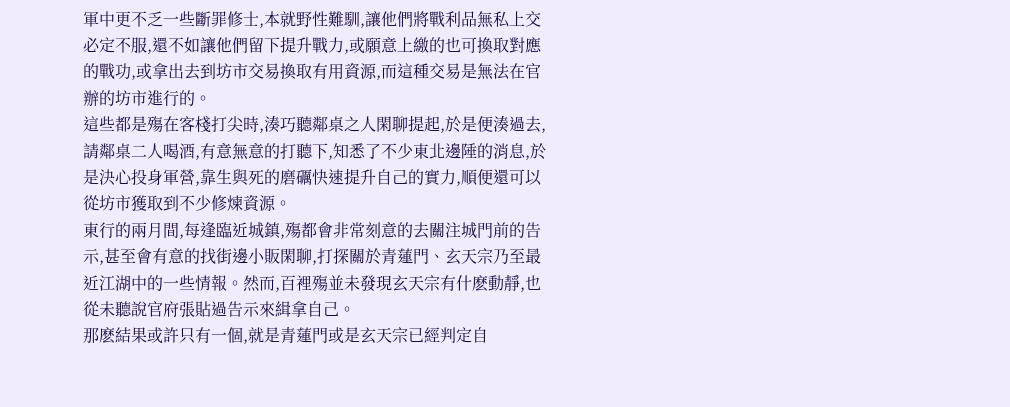軍中更不乏一些斷罪修士,本就野性難馴,讓他們將戰利品無私上交必定不服,還不如讓他們留下提升戰力,或願意上繳的也可換取對應的戰功,或拿出去到坊市交易換取有用資源,而這種交易是無法在官辦的坊市進行的。
這些都是殤在客棧打尖時,湊巧聽鄰桌之人閑聊提起,於是便湊過去,請鄰桌二人喝酒,有意無意的打聽下,知悉了不少東北邊陲的消息,於是決心投身軍營,靠生與死的磨礪快速提升自己的實力,順便還可以從坊市獲取到不少修煉資源。
東行的兩月間,每逢臨近城鎮,殤都會非常刻意的去關注城門前的告示,甚至會有意的找街邊小販閑聊,打探關於青蓮門、玄天宗乃至最近江湖中的一些情報。然而,百裡殤並未發現玄天宗有什麽動靜,也從未聽說官府張貼過告示來緝拿自己。
那麽結果或許只有一個,就是青蓮門或是玄天宗已經判定自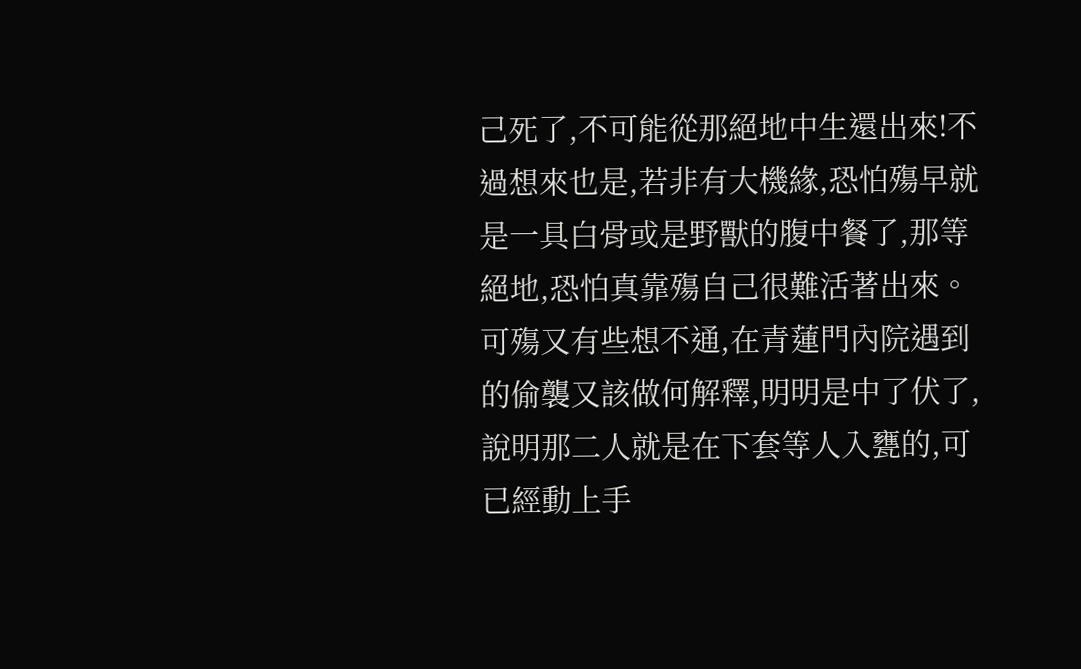己死了,不可能從那絕地中生還出來!不過想來也是,若非有大機緣,恐怕殤早就是一具白骨或是野獸的腹中餐了,那等絕地,恐怕真靠殤自己很難活著出來。可殤又有些想不通,在青蓮門內院遇到的偷襲又該做何解釋,明明是中了伏了,說明那二人就是在下套等人入甕的,可已經動上手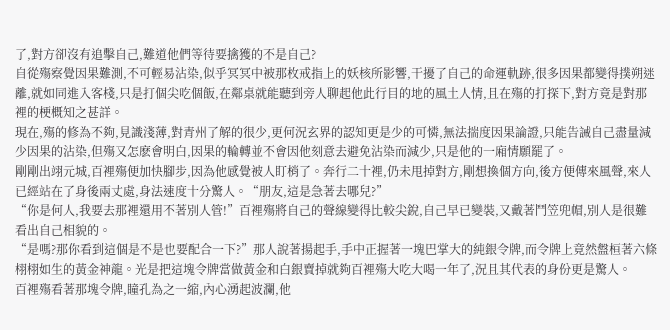了,對方卻沒有追擊自己,難道他們等待要擒獲的不是自己?
自從殤察覺因果難測,不可輕易沾染,似乎冥冥中被那枚戒指上的妖核所影響,干擾了自己的命運軌跡,很多因果都變得撲朔迷離,就如同進入客棧,只是打個尖吃個飯,在鄰桌就能聽到旁人聊起他此行目的地的風土人情,且在殤的打探下,對方竟是對那裡的梗概知之甚詳。
現在,殤的修為不夠,見識淺薄,對青州了解的很少,更何況玄界的認知更是少的可憐,無法揣度因果論證,只能告誡自己盡量減少因果的沾染,但殤又怎麽會明白,因果的輪轉並不會因他刻意去避免沾染而減少,只是他的一廂情願罷了。
剛剛出翊元城,百裡殤便加快腳步,因為他感覺被人盯梢了。奔行二十裡,仍未甩掉對方,剛想換個方向,後方便傳來風聲,來人已經站在了身後兩丈處,身法速度十分驚人。“朋友,這是急著去哪兒?”
“你是何人,我要去那裡還用不著別人管!”百裡殤將自己的聲線變得比較尖銳,自己早已變裝,又戴著鬥笠兜帽,別人是很難看出自己相貌的。
“是嗎?那你看到這個是不是也要配合一下?”那人說著揚起手,手中正握著一塊巴掌大的純銀令牌,而令牌上竟然盤桓著六條栩栩如生的黃金神龍。光是把這塊令牌當做黃金和白銀賣掉就夠百裡殤大吃大喝一年了,況且其代表的身份更是驚人。
百裡殤看著那塊令牌,瞳孔為之一縮,內心湧起波瀾,他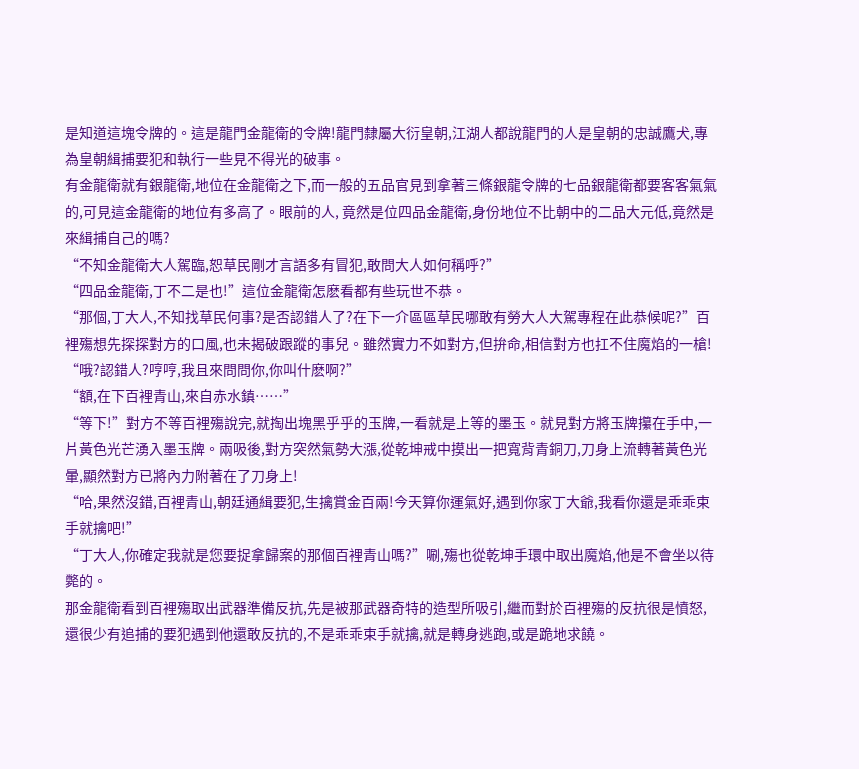是知道這塊令牌的。這是龍門金龍衛的令牌!龍門隸屬大衍皇朝,江湖人都說龍門的人是皇朝的忠誠鷹犬,專為皇朝緝捕要犯和執行一些見不得光的破事。
有金龍衛就有銀龍衛,地位在金龍衛之下,而一般的五品官見到拿著三條銀龍令牌的七品銀龍衛都要客客氣氣的,可見這金龍衛的地位有多高了。眼前的人, 竟然是位四品金龍衛,身份地位不比朝中的二品大元低,竟然是來緝捕自己的嗎?
“不知金龍衛大人駕臨,恕草民剛才言語多有冒犯,敢問大人如何稱呼?”
“四品金龍衛,丁不二是也!”這位金龍衛怎麽看都有些玩世不恭。
“那個,丁大人,不知找草民何事?是否認錯人了?在下一介區區草民哪敢有勞大人大駕專程在此恭候呢?”百裡殤想先探探對方的口風,也未揭破跟蹤的事兒。雖然實力不如對方,但拚命,相信對方也扛不住魔焰的一槍!
“哦?認錯人?哼哼,我且來問問你,你叫什麽啊?”
“額,在下百裡青山,來自赤水鎮……”
“等下!”對方不等百裡殤說完,就掏出塊黑乎乎的玉牌,一看就是上等的墨玉。就見對方將玉牌攥在手中,一片黃色光芒湧入墨玉牌。兩吸後,對方突然氣勢大漲,從乾坤戒中摸出一把寬背青銅刀,刀身上流轉著黃色光暈,顯然對方已將內力附著在了刀身上!
“哈,果然沒錯,百裡青山,朝廷通緝要犯,生擒賞金百兩!今天算你運氣好,遇到你家丁大爺,我看你還是乖乖束手就擒吧!”
“丁大人,你確定我就是您要捉拿歸案的那個百裡青山嗎?”唰,殤也從乾坤手環中取出魔焰,他是不會坐以待斃的。
那金龍衛看到百裡殤取出武器準備反抗,先是被那武器奇特的造型所吸引,繼而對於百裡殤的反抗很是憤怒,還很少有追捕的要犯遇到他還敢反抗的,不是乖乖束手就擒,就是轉身逃跑,或是跪地求饒。